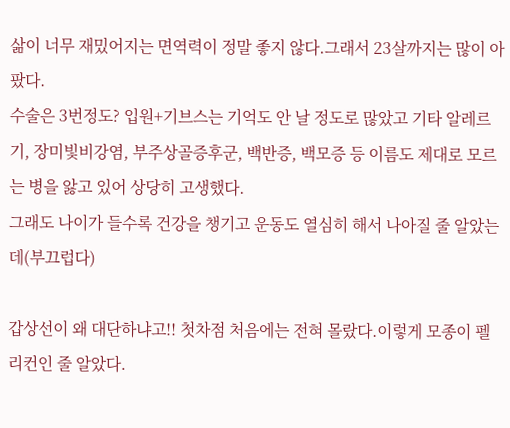삶이 너무 재밌어지는 면역력이 정말 좋지 않다.그래서 23살까지는 많이 아팠다.
수술은 3번정도? 입원+기브스는 기억도 안 날 정도로 많았고 기타 알레르기, 장미빛비강염, 부주상골증후군, 백반증, 백모증 등 이름도 제대로 모르는 병을 앓고 있어 상당히 고생했다.
그래도 나이가 들수록 건강을 챙기고 운동도 열심히 해서 나아질 줄 알았는데(부끄럽다)

갑상선이 왜 대단하냐고!! 첫차점 처음에는 전혀 몰랐다.이렇게 모종이 펠리컨인 줄 알았다.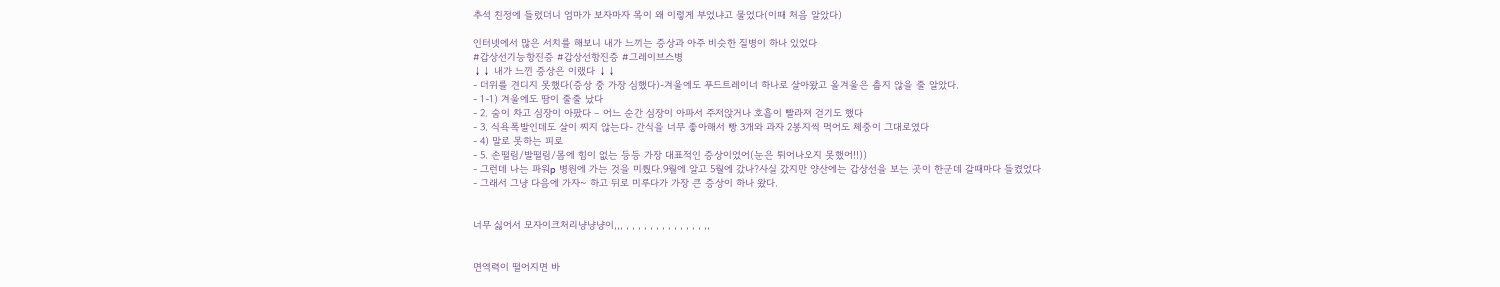추석 친정에 들렀더니 엄마가 보자마자 목이 왜 이렇게 부었냐고 물었다(이때 처음 알았다)

인터넷에서 많은 서치를 해보니 내가 느끼는 증상과 아주 비슷한 질병이 하나 있었다
#갑상선기능항진증 #갑상선항진증 #그레이브스병
↓↓ 내가 느낀 증상은 이랬다 ↓↓
- 더위를 견디지 못했다(증상 중 가장 심했다)-겨울에도 푸드트레이너 하나로 살아왔고 올겨울은 춥지 않을 줄 알았다.
- 1-1) 겨울에도 땀이 줄줄 났다
- 2. 숨이 차고 심장이 아팠다 – 어느 순간 심장이 아파서 주저앉거나 호흡이 빨라져 걷기도 했다
- 3. 식욕폭발인데도 살이 찌지 않는다- 간식을 너무 좋아해서 빵 3개와 과자 2봉지씩 먹어도 체중이 그대로였다
- 4) 말로 못하는 피로
- 5. 손떨림/발떨림/몸에 힘이 없는 등등 가장 대표적인 증상이었어(눈은 튀어나오지 못했어!!))
- 그런데 나는 파워p 병원에 가는 것을 미뤘다.9월에 알고 5월에 갔나?사실 갔지만 양산에는 갑상선을 보는 곳이 한군데 갈때마다 들켰었다
- 그래서 그냥 다음에 가자~ 하고 뒤로 미루다가 가장 큰 증상이 하나 왔다.


너무 싫어서 모자이크처리냥냥냥이,,, , , , , , , , , , , , , , ,,


면역력이 떨어지면 바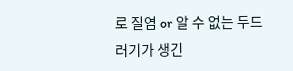로 질염 or 알 수 없는 두드러기가 생긴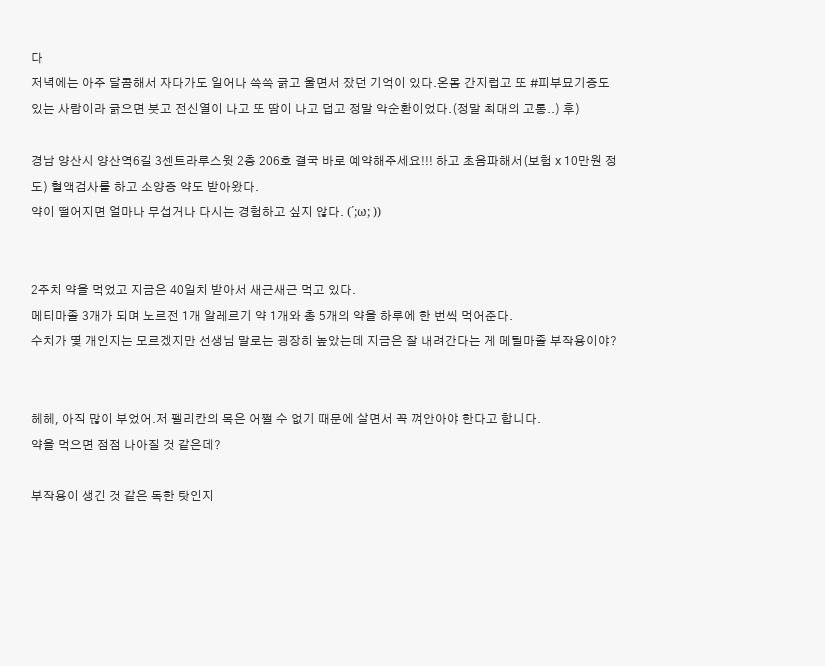다
저녁에는 아주 달콤해서 자다가도 일어나 쓱쓱 긁고 울면서 잤던 기억이 있다.온몸 간지럽고 또 #피부묘기증도 있는 사람이라 긁으면 붓고 전신열이 나고 또 땀이 나고 덥고 정말 악순환이었다.(정말 최대의 고통..) 후)

경남 양산시 양산역6길 3센트라루스윗 2층 206호 결국 바로 예약해주세요!!! 하고 초음파해서(보험 x 10만원 정도) 혈액검사를 하고 소양증 약도 받아왔다.
약이 떨어지면 얼마나 무섭거나 다시는 경험하고 싶지 않다. (´;ω; ))


2주치 약을 먹었고 지금은 40일치 받아서 새근새근 먹고 있다.
메티마졸 3개가 되며 노르전 1개 알레르기 약 1개와 총 5개의 약을 하루에 한 번씩 먹어준다.
수치가 몇 개인지는 모르겠지만 선생님 말로는 굉장히 높았는데 지금은 잘 내려간다는 게 메틸마졸 부작용이야?


헤헤, 아직 많이 부었어.저 펠리칸의 목은 어쩔 수 없기 때문에 살면서 꼭 껴안아야 한다고 합니다.
약을 먹으면 점점 나아질 것 같은데?

부작용이 생긴 것 같은 독한 탓인지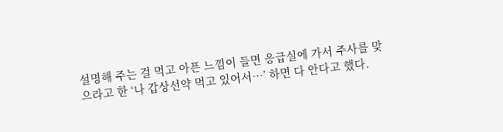설명해 주는 걸 먹고 아픈 느낌이 들면 응급실에 가서 주사를 맞으라고 한 ‘나 갑상선약 먹고 있어서…’ 하면 다 안다고 했다.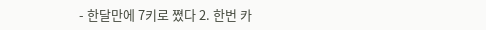- 한달만에 7키로 쪘다 2. 한번 카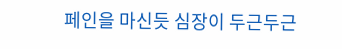페인을 마신듯 심장이 두근두근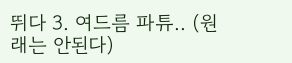뛰다 3. 여드름 파튜.. (원래는 안된다)